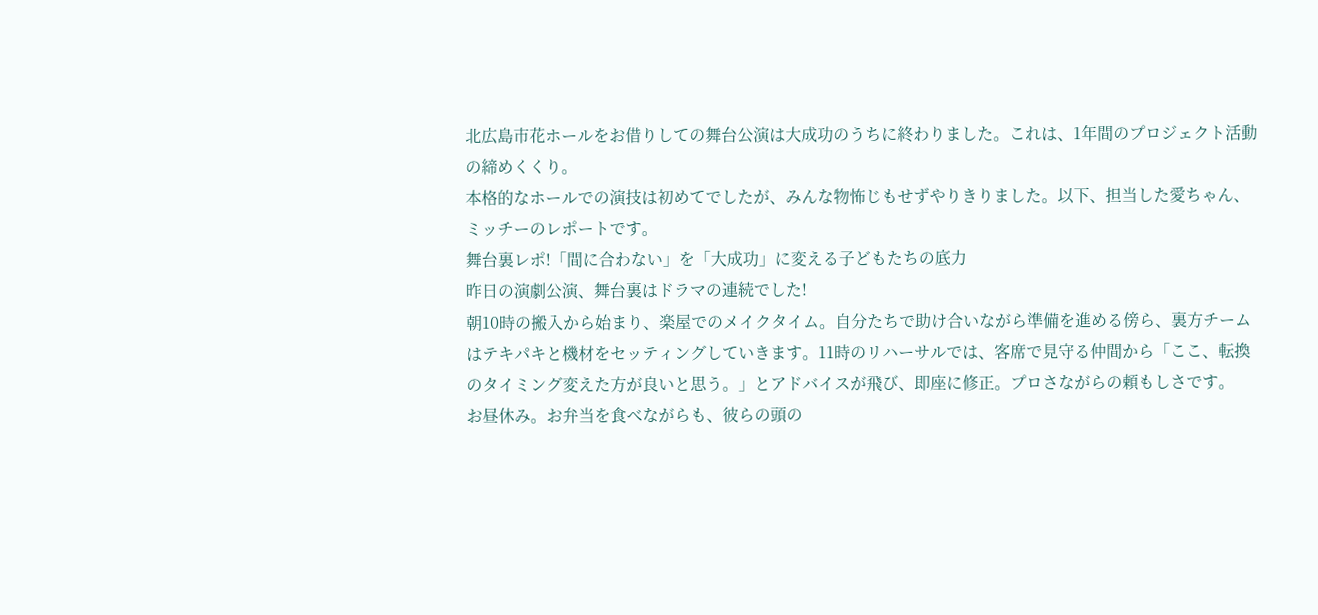北広島市花ホールをお借りしての舞台公演は大成功のうちに終わりました。これは、1年間のプロジェクト活動の締めくくり。
本格的なホールでの演技は初めてでしたが、みんな物怖じもせずやりきりました。以下、担当した愛ちゃん、ミッチーのレポートです。
舞台裏レポ!「間に合わない」を「大成功」に変える子どもたちの底力
昨日の演劇公演、舞台裏はドラマの連続でした!
朝10時の搬入から始まり、楽屋でのメイクタイム。自分たちで助け合いながら準備を進める傍ら、裏方チームはテキパキと機材をセッティングしていきます。11時のリハーサルでは、客席で見守る仲間から「ここ、転換のタイミング変えた方が良いと思う。」とアドバイスが飛び、即座に修正。プロさながらの頼もしさです。
お昼休み。お弁当を食べながらも、彼らの頭の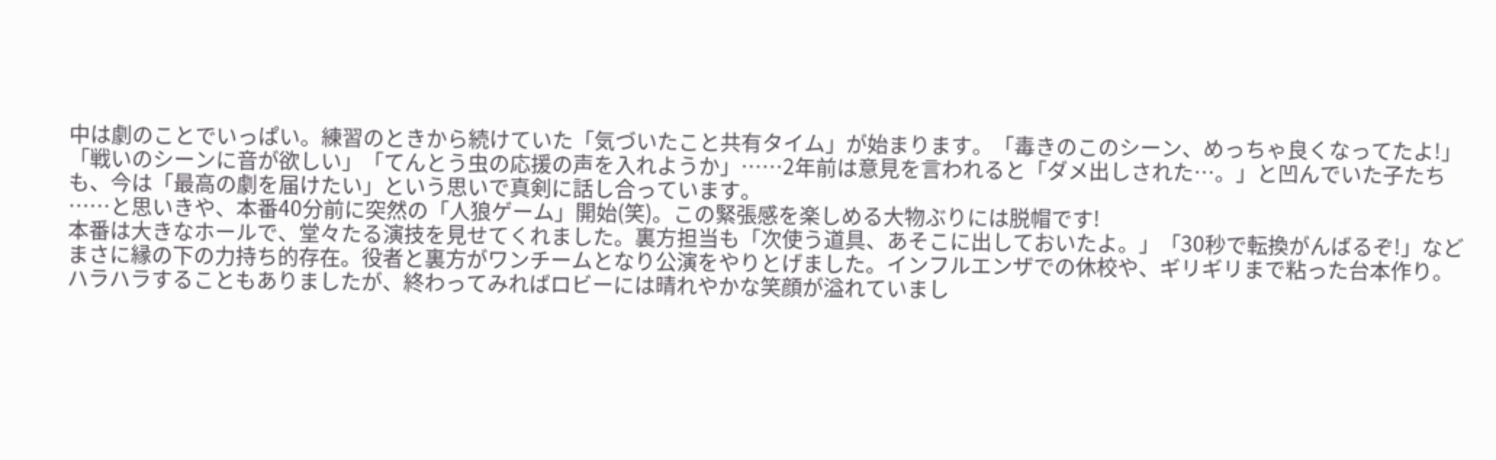中は劇のことでいっぱい。練習のときから続けていた「気づいたこと共有タイム」が始まります。「毒きのこのシーン、めっちゃ良くなってたよ!」「戦いのシーンに音が欲しい」「てんとう虫の応援の声を入れようか」……2年前は意見を言われると「ダメ出しされた…。」と凹んでいた子たちも、今は「最高の劇を届けたい」という思いで真剣に話し合っています。
……と思いきや、本番40分前に突然の「人狼ゲーム」開始(笑)。この緊張感を楽しめる大物ぶりには脱帽です!
本番は大きなホールで、堂々たる演技を見せてくれました。裏方担当も「次使う道具、あそこに出しておいたよ。」「30秒で転換がんばるぞ!」などまさに縁の下の力持ち的存在。役者と裏方がワンチームとなり公演をやりとげました。インフルエンザでの休校や、ギリギリまで粘った台本作り。ハラハラすることもありましたが、終わってみればロビーには晴れやかな笑顔が溢れていまし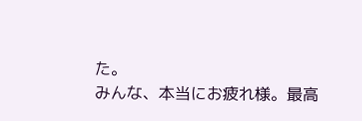た。
みんな、本当にお疲れ様。最高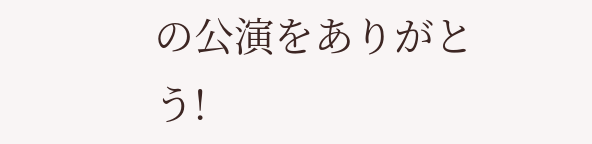の公演をありがとう!